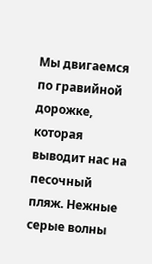Мы двигаемся по гравийной дорожке, которая выводит нас на песочный пляж. Нежные серые волны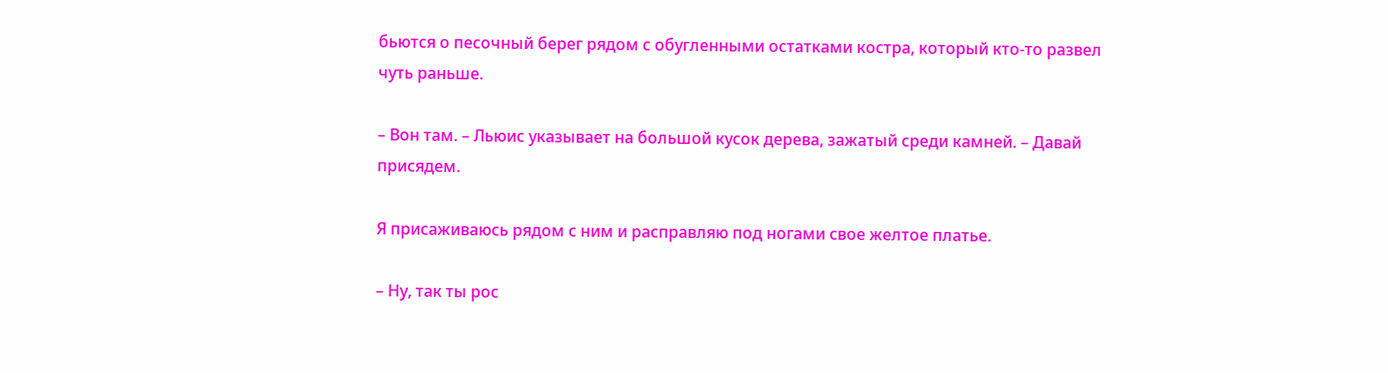бьются о песочный берег рядом с обугленными остатками костра, который кто-то развел чуть раньше.

– Вон там. – Льюис указывает на большой кусок дерева, зажатый среди камней. – Давай присядем.

Я присаживаюсь рядом с ним и расправляю под ногами свое желтое платье.

– Ну, так ты рос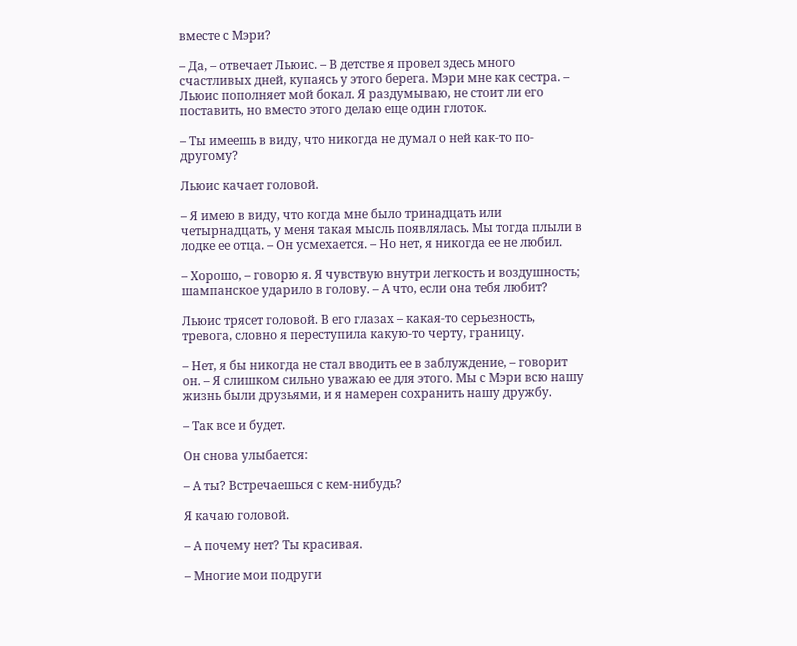вместе с Мэри?

– Да, – отвечает Льюис. – В детстве я провел здесь много счастливых дней, купаясь у этого берега. Мэри мне как сестра. – Льюис пополняет мой бокал. Я раздумываю, не стоит ли его поставить, но вместо этого делаю еще один глоток.

– Ты имеешь в виду, что никогда не думал о ней как-то по-другому?

Льюис качает головой.

– Я имею в виду, что когда мне было тринадцать или четырнадцать, у меня такая мысль появлялась. Мы тогда плыли в лодке ее отца. – Он усмехается. – Но нет, я никогда ее не любил.

– Хорошо, – говорю я. Я чувствую внутри легкость и воздушность; шампанское ударило в голову. – А что, если она тебя любит?

Льюис трясет головой. В его глазах – какая-то серьезность, тревога, словно я переступила какую-то черту, границу.

– Нет, я бы никогда не стал вводить ее в заблуждение, – говорит он. – Я слишком сильно уважаю ее для этого. Мы с Мэри всю нашу жизнь были друзьями, и я намерен сохранить нашу дружбу.

– Так все и будет.

Он снова улыбается:

– А ты? Встречаешься с кем-нибудь?

Я качаю головой.

– А почему нет? Ты красивая.

– Многие мои подруги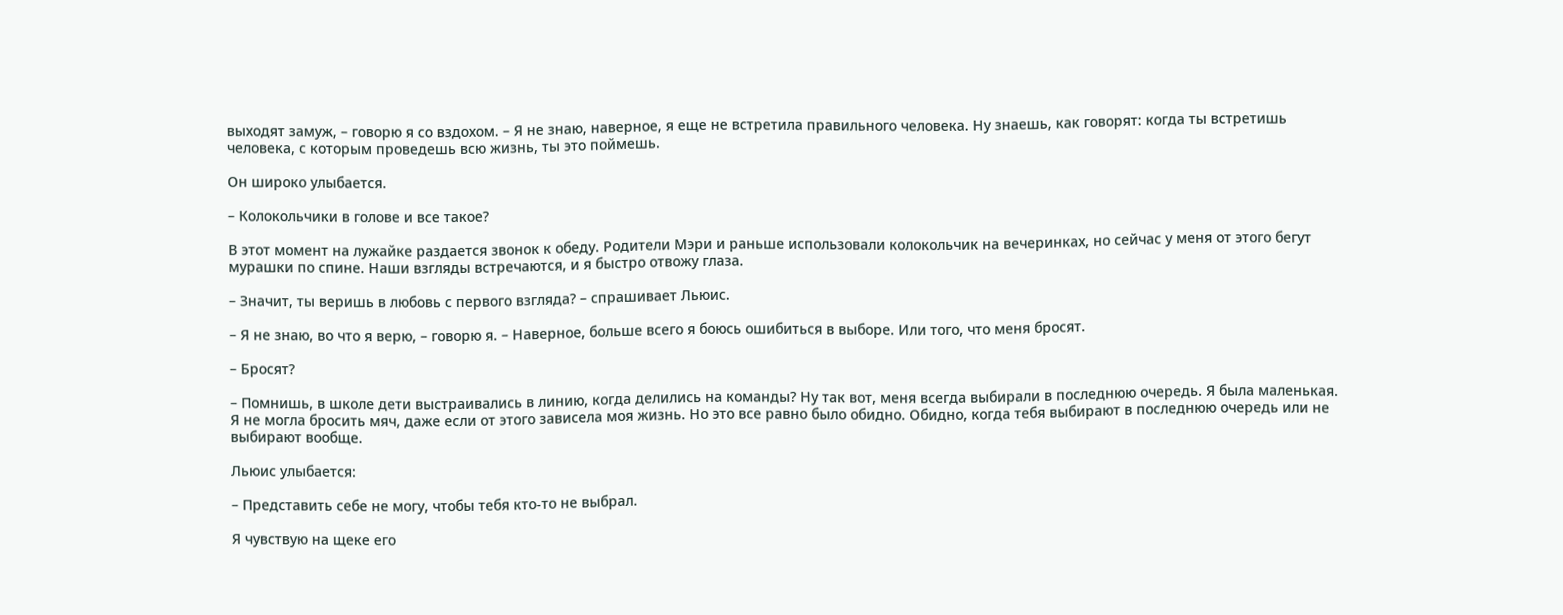выходят замуж, – говорю я со вздохом. – Я не знаю, наверное, я еще не встретила правильного человека. Ну знаешь, как говорят: когда ты встретишь человека, с которым проведешь всю жизнь, ты это поймешь.

Он широко улыбается.

– Колокольчики в голове и все такое?

В этот момент на лужайке раздается звонок к обеду. Родители Мэри и раньше использовали колокольчик на вечеринках, но сейчас у меня от этого бегут мурашки по спине. Наши взгляды встречаются, и я быстро отвожу глаза.

– Значит, ты веришь в любовь с первого взгляда? – спрашивает Льюис.

– Я не знаю, во что я верю, – говорю я. – Наверное, больше всего я боюсь ошибиться в выборе. Или того, что меня бросят.

– Бросят?

– Помнишь, в школе дети выстраивались в линию, когда делились на команды? Ну так вот, меня всегда выбирали в последнюю очередь. Я была маленькая. Я не могла бросить мяч, даже если от этого зависела моя жизнь. Но это все равно было обидно. Обидно, когда тебя выбирают в последнюю очередь или не выбирают вообще.

Льюис улыбается:

– Представить себе не могу, чтобы тебя кто-то не выбрал.

Я чувствую на щеке его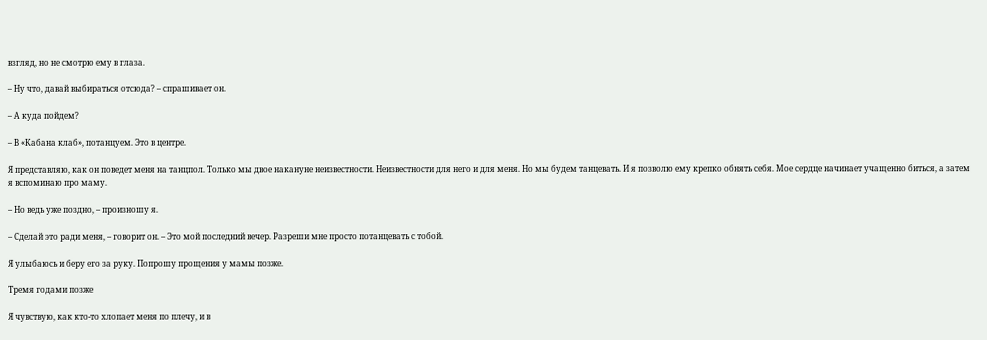взгляд, но не смотрю ему в глаза.

– Ну что, давай выбираться отсюда? – спрашивает он.

– А куда пойдем?

– В «Кабана клаб», потанцуем. Это в центре.

Я представляю, как он поведет меня на танцпол. Только мы двое накануне неизвестности. Неизвестности для него и для меня. Но мы будем танцевать. И я позволю ему крепко обнять себя. Мое сердце начинает учащенно биться, а затем я вспоминаю про маму.

– Но ведь уже поздно, – произношу я.

– Сделай это ради меня, – говорит он. – Это мой последний вечер. Разреши мне просто потанцевать с тобой.

Я улыбаюсь и беру его за руку. Попрошу прощения у мамы позже.

Тремя годами позже

Я чувствую, как кто-то хлопает меня по плечу, и в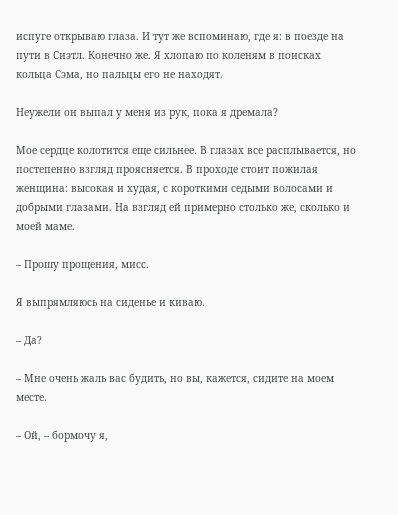испуге открываю глаза. И тут же вспоминаю, где я: в поезде на пути в Сиэтл. Конечно же. Я хлопаю по коленям в поисках кольца Сэма, но пальцы его не находят.

Неужели он выпал у меня из рук, пока я дремала?

Мое сердце колотится еще сильнее. В глазах все расплывается, но постепенно взгляд проясняется. В проходе стоит пожилая женщина: высокая и худая, с короткими седыми волосами и добрыми глазами. На взгляд ей примерно столько же, сколько и моей маме.

– Прошу прощения, мисс.

Я выпрямляюсь на сиденье и киваю.

– Да?

– Мне очень жаль вас будить, но вы, кажется, сидите на моем месте.

– Ой, – бормочу я,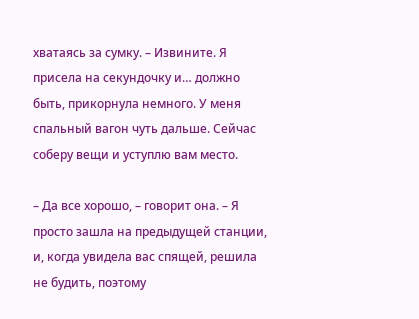хватаясь за сумку. – Извините. Я присела на секундочку и… должно быть, прикорнула немного. У меня спальный вагон чуть дальше. Сейчас соберу вещи и уступлю вам место.

– Да все хорошо, – говорит она. – Я просто зашла на предыдущей станции, и, когда увидела вас спящей, решила не будить, поэтому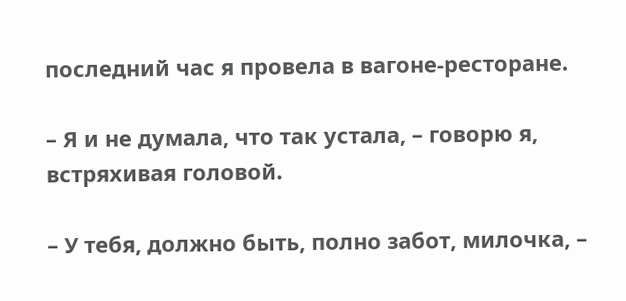последний час я провела в вагоне-ресторане.

– Я и не думала, что так устала, – говорю я, встряхивая головой.

– У тебя, должно быть, полно забот, милочка, –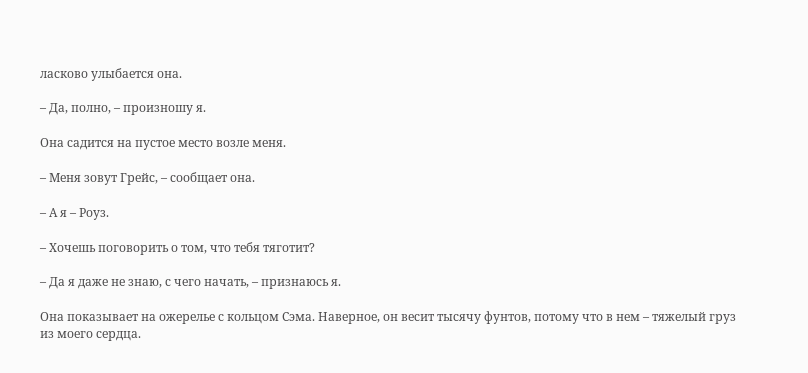ласково улыбается она.

– Да, полно, – произношу я.

Она садится на пустое место возле меня.

– Меня зовут Грейс, – сообщает она.

– А я – Роуз.

– Хочешь поговорить о том, что тебя тяготит?

– Да я даже не знаю, с чего начать, – признаюсь я.

Она показывает на ожерелье с кольцом Сэма. Наверное, он весит тысячу фунтов, потому что в нем – тяжелый груз из моего сердца.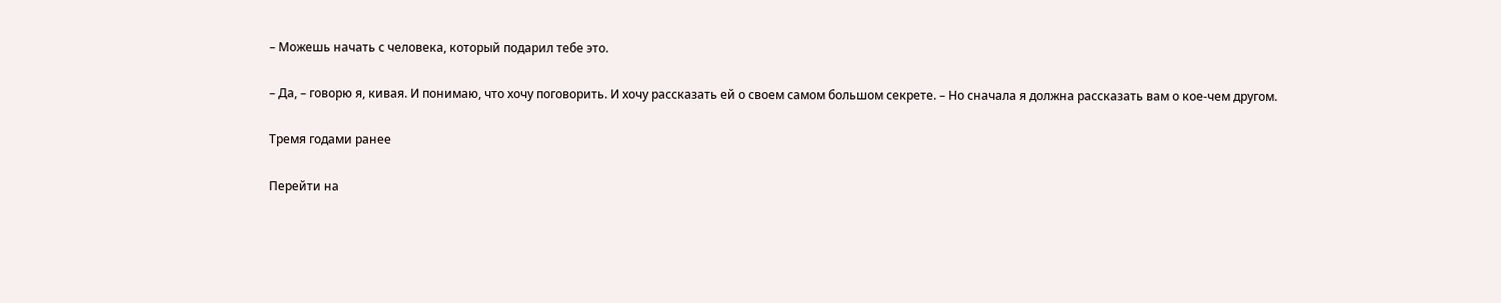– Можешь начать с человека, который подарил тебе это.

– Да, – говорю я, кивая. И понимаю, что хочу поговорить. И хочу рассказать ей о своем самом большом секрете. – Но сначала я должна рассказать вам о кое-чем другом.

Тремя годами ранее

Перейти на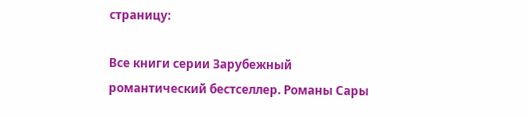страницу:

Все книги серии Зарубежный романтический бестселлер. Романы Сары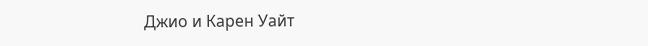Джио и Карен Уайт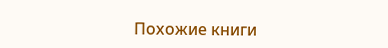Похожие книги